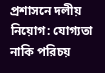প্রশাসনে দলীয় নিয়োগ: যোগ্যতা নাকি পরিচয়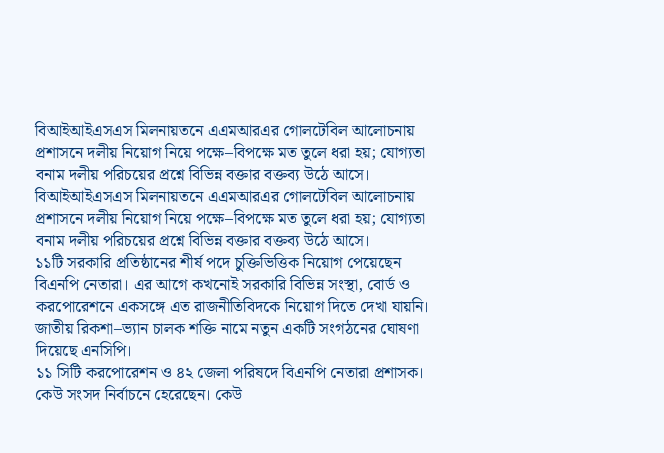বিআইআইএসএস মিলনায়তনে এএমআরএর গোলটেবিল আলোচনায় প্রশাসনে দলীয় নিয়োগ নিয়ে পক্ষে–বিপক্ষে মত তুলে ধরা হয়; যোগ্যতা বনাম দলীয় পরিচয়ের প্রশ্নে বিভিন্ন বক্তার বক্তব্য উঠে আসে।
বিআইআইএসএস মিলনায়তনে এএমআরএর গোলটেবিল আলোচনায় প্রশাসনে দলীয় নিয়োগ নিয়ে পক্ষে–বিপক্ষে মত তুলে ধরা হয়; যোগ্যতা বনাম দলীয় পরিচয়ের প্রশ্নে বিভিন্ন বক্তার বক্তব্য উঠে আসে।
১১টি সরকারি প্রতিষ্ঠানের শীর্ষ পদে চুক্তিভিত্তিক নিয়োগ পেয়েছেন বিএনপি নেতারা। এর আগে কখনোই সরকারি বিভিন্ন সংস্থা, বোর্ড ও করপোরেশনে একসঙ্গে এত রাজনীতিবিদকে নিয়োগ দিতে দেখা যায়নি।
জাতীয় রিকশা–ভ্যান চালক শক্তি নামে নতুন একটি সংগঠনের ঘোষণা দিয়েছে এনসিপি।
১১ সিটি করপোরেশন ও ৪২ জেলা পরিষদে বিএনপি নেতারা প্রশাসক। কেউ সংসদ নির্বাচনে হেরেছেন। কেউ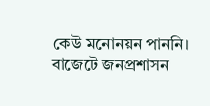কেউ মনোনয়ন পাননি।
বাজেটে জনপ্রশাসন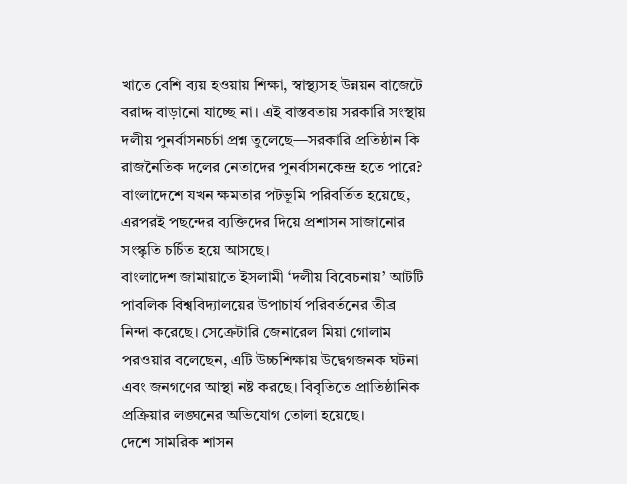খাতে বেশি ব্যয় হওয়ায় শিক্ষা, স্বাস্থ্যসহ উন্নয়ন বাজেটে বরাদ্দ বাড়ানো যাচ্ছে না। এই বাস্তবতায় সরকারি সংস্থায় দলীয় পুনর্বাসনচর্চা প্রশ্ন তুলেছে—সরকারি প্রতিষ্ঠান কি রাজনৈতিক দলের নেতাদের পুনর্বাসনকেন্দ্র হতে পারে?
বাংলাদেশে যখন ক্ষমতার পটভূমি পরিবর্তিত হয়েছে, এরপরই পছন্দের ব্যক্তিদের দিয়ে প্রশাসন সাজানোর সংস্কৃতি চর্চিত হয়ে আসছে।
বাংলাদেশ জামায়াতে ইসলামী ‘দলীয় বিবেচনায়’ আটটি পাবলিক বিশ্ববিদ্যালয়ের উপাচার্য পরিবর্তনের তীব্র নিন্দা করেছে। সেক্রেটারি জেনারেল মিয়া গোলাম পরওয়ার বলেছেন, এটি উচ্চশিক্ষায় উদ্বেগজনক ঘটনা এবং জনগণের আস্থা নষ্ট করছে। বিবৃতিতে প্রাতিষ্ঠানিক প্রক্রিয়ার লঙ্ঘনের অভিযোগ তোলা হয়েছে।
দেশে সামরিক শাসন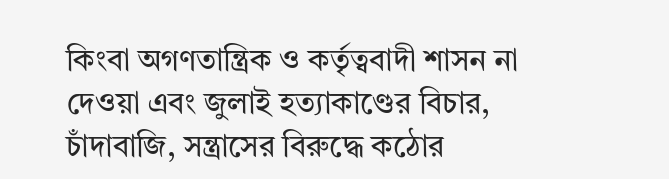কিংবা অগণতান্ত্রিক ও কর্তৃত্ববাদী শাসন না দেওয়া এবং জুলাই হত্যাকাণ্ডের বিচার, চাঁদাবাজি, সন্ত্রাসের বিরুদ্ধে কঠোর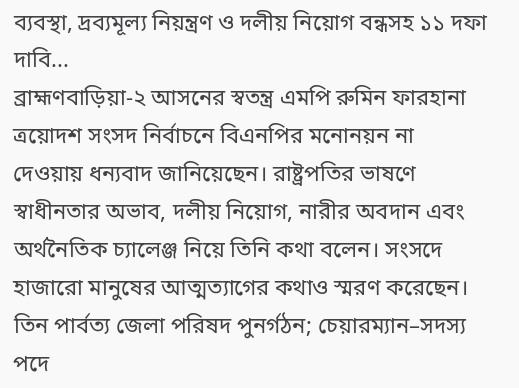ব্যবস্থা, দ্রব্যমূল্য নিয়ন্ত্রণ ও দলীয় নিয়োগ বন্ধসহ ১১ দফা দাবি...
ব্রাহ্মণবাড়িয়া-২ আসনের স্বতন্ত্র এমপি রুমিন ফারহানা ত্রয়োদশ সংসদ নির্বাচনে বিএনপির মনোনয়ন না দেওয়ায় ধন্যবাদ জানিয়েছেন। রাষ্ট্রপতির ভাষণে স্বাধীনতার অভাব, দলীয় নিয়োগ, নারীর অবদান এবং অর্থনৈতিক চ্যালেঞ্জ নিয়ে তিনি কথা বলেন। সংসদে হাজারো মানুষের আত্মত্যাগের কথাও স্মরণ করেছেন।
তিন পার্বত্য জেলা পরিষদ পুনর্গঠন; চেয়ারম্যান–সদস্য পদে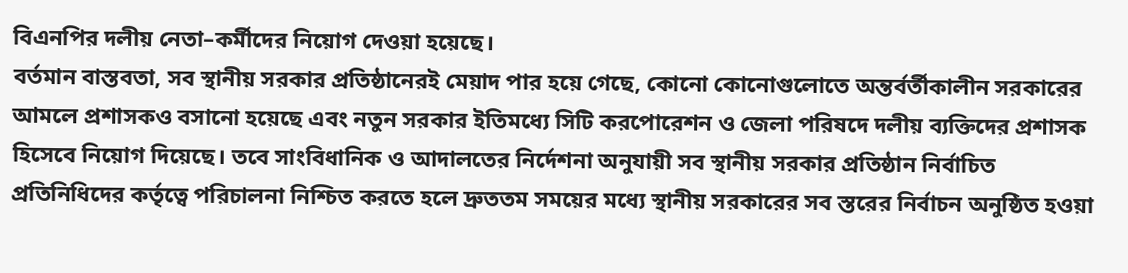বিএনপির দলীয় নেতা–কর্মীদের নিয়োগ দেওয়া হয়েছে।
বর্তমান বাস্তবতা, সব স্থানীয় সরকার প্রতিষ্ঠানেরই মেয়াদ পার হয়ে গেছে, কোনো কোনোগুলোতে অন্তর্বর্তীকালীন সরকারের আমলে প্রশাসকও বসানো হয়েছে এবং নতুন সরকার ইতিমধ্যে সিটি করপোরেশন ও জেলা পরিষদে দলীয় ব্যক্তিদের প্রশাসক হিসেবে নিয়োগ দিয়েছে। তবে সাংবিধানিক ও আদালতের নির্দেশনা অনুযায়ী সব স্থানীয় সরকার প্রতিষ্ঠান নির্বাচিত প্রতিনিধিদের কর্তৃত্বে পরিচালনা নিশ্চিত করতে হলে দ্রুততম সময়ের মধ্যে স্থানীয় সরকারের সব স্তরের নির্বাচন অনুষ্ঠিত হওয়া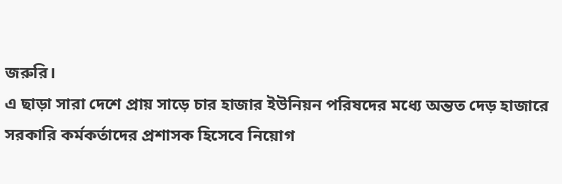জরুরি।
এ ছাড়া সারা দেশে প্রায় সাড়ে চার হাজার ইউনিয়ন পরিষদের মধ্যে অন্তত দেড় হাজারে সরকারি কর্মকর্তাদের প্রশাসক হিসেবে নিয়োগ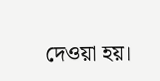দেওয়া হয়।